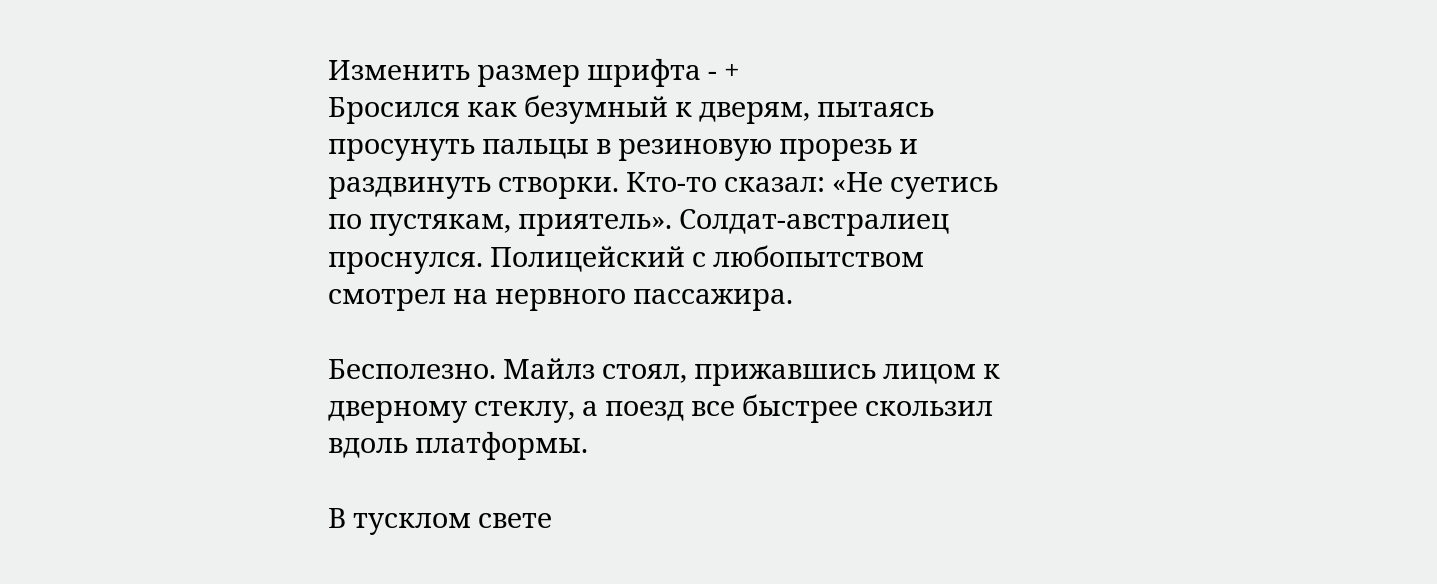Изменить размер шрифта - +
Бросился как безумный к дверям, пытаясь просунуть пальцы в резиновую прорезь и раздвинуть створки. Кто-то сказал: «Не суетись по пустякам, приятель». Солдат-австралиец проснулся. Полицейский с любопытством смотрел на нервного пассажира.

Бесполезно. Майлз стоял, прижавшись лицом к дверному стеклу, а поезд все быстрее скользил вдоль платформы.

В тусклом свете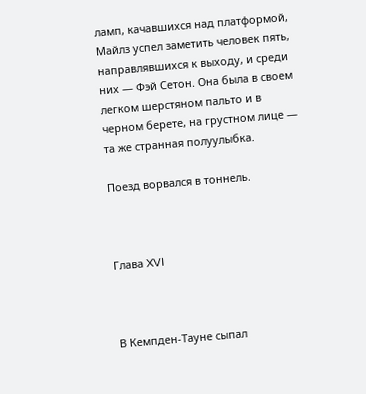ламп, качавшихся над платформой, Майлз успел заметить человек пять, направлявшихся к выходу, и среди них — Фэй Сетон. Она была в своем легком шерстяном пальто и в черном берете, на грустном лице — та же странная полуулыбка.

Поезд ворвался в тоннель.



Глава XVI



В Кемпден-Тауне сыпал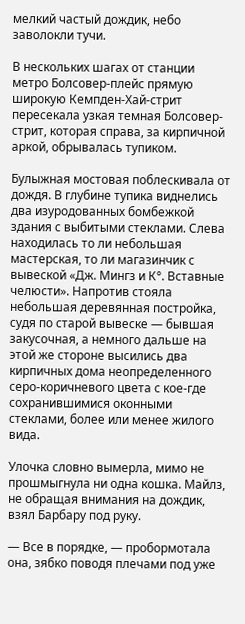мелкий частый дождик, небо заволокли тучи.

В нескольких шагах от станции метро Болсовер-плейс прямую широкую Кемпден-Хай-стрит пересекала узкая темная Болсовер-стрит, которая справа, за кирпичной аркой, обрывалась тупиком.

Булыжная мостовая поблескивала от дождя. В глубине тупика виднелись два изуродованных бомбежкой здания с выбитыми стеклами. Слева находилась то ли небольшая мастерская, то ли магазинчик с вывеской «Дж. Мингз и К°. Вставные челюсти». Напротив стояла небольшая деревянная постройка, судя по старой вывеске — бывшая закусочная, а немного дальше на этой же стороне высились два кирпичных дома неопределенного серо-коричневого цвета с кое-где сохранившимися оконными стеклами, более или менее жилого вида.

Улочка словно вымерла, мимо не прошмыгнула ни одна кошка. Майлз, не обращая внимания на дождик, взял Барбару под руку.

— Все в порядке, — пробормотала она, зябко поводя плечами под уже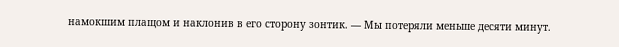намокшим плащом и наклонив в его сторону зонтик. — Мы потеряли меньше десяти минут.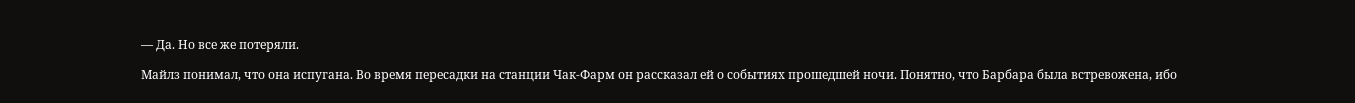— Да. Но все же потеряли.

Майлз понимал, что она испугана. Во время пересадки на станции Чак-Фарм он рассказал ей о событиях прошедшей ночи. Понятно, что Барбара была встревожена, ибо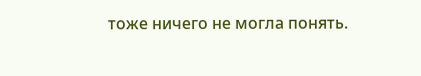тоже ничего не могла понять.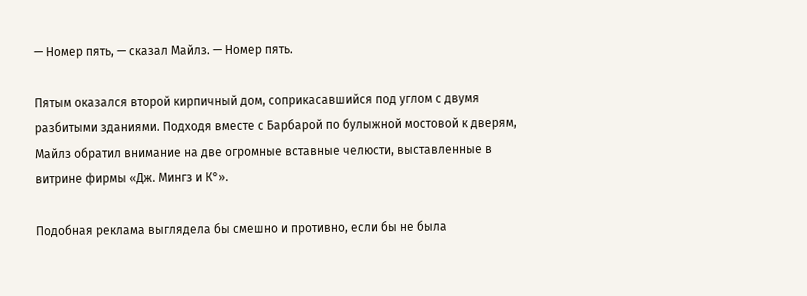— Номер пять, — сказал Майлз. — Номер пять.

Пятым оказался второй кирпичный дом, соприкасавшийся под углом с двумя разбитыми зданиями. Подходя вместе с Барбарой по булыжной мостовой к дверям, Майлз обратил внимание на две огромные вставные челюсти, выставленные в витрине фирмы «Дж. Мингз и К°».

Подобная реклама выглядела бы смешно и противно, если бы не была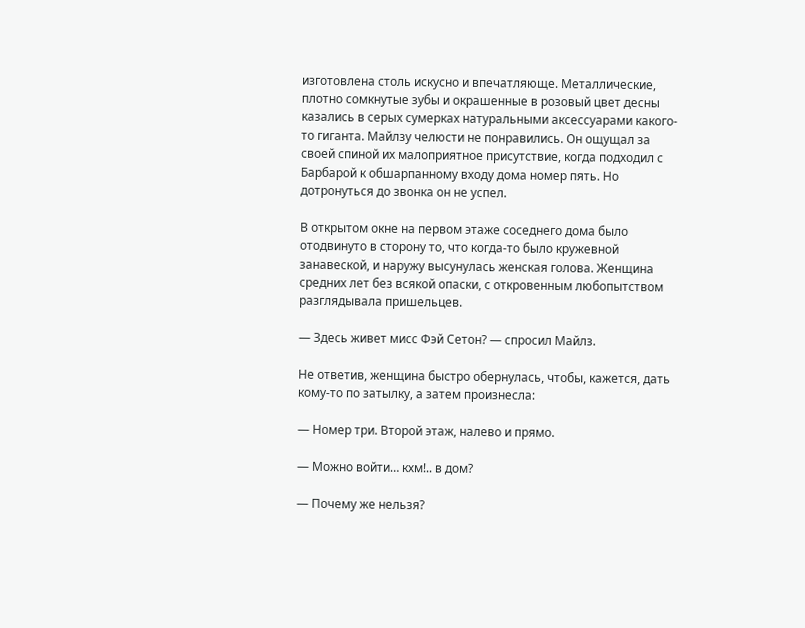изготовлена столь искусно и впечатляюще. Металлические, плотно сомкнутые зубы и окрашенные в розовый цвет десны казались в серых сумерках натуральными аксессуарами какого-то гиганта. Майлзу челюсти не понравились. Он ощущал за своей спиной их малоприятное присутствие, когда подходил с Барбарой к обшарпанному входу дома номер пять. Но дотронуться до звонка он не успел.

В открытом окне на первом этаже соседнего дома было отодвинуто в сторону то, что когда-то было кружевной занавеской, и наружу высунулась женская голова. Женщина средних лет без всякой опаски, с откровенным любопытством разглядывала пришельцев.

— Здесь живет мисс Фэй Сетон? — спросил Майлз.

Не ответив, женщина быстро обернулась, чтобы, кажется, дать кому-то по затылку, а затем произнесла:

— Номер три. Второй этаж, налево и прямо.

— Можно войти… кхм!.. в дом?

— Почему же нельзя?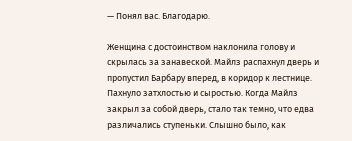— Понял вас. Благодарю.

Женщина с достоинством наклонила голову и скрылась за занавеской. Майлз распахнул дверь и пропустил Барбару вперед, в коридор к лестнице. Пахнуло затхлостью и сыростью. Когда Майлз закрыл за собой дверь, стало так темно, что едва различались ступеньки. Слышно было, как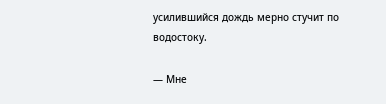усилившийся дождь мерно стучит по водостоку.

— Мне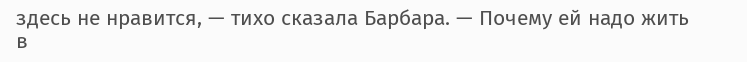здесь не нравится, — тихо сказала Барбара. — Почему ей надо жить в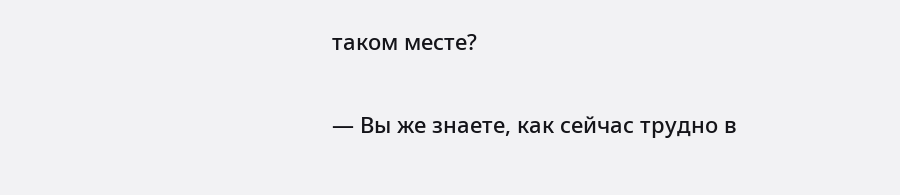таком месте?

— Вы же знаете, как сейчас трудно в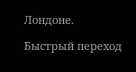Лондоне.

Быстрый переход